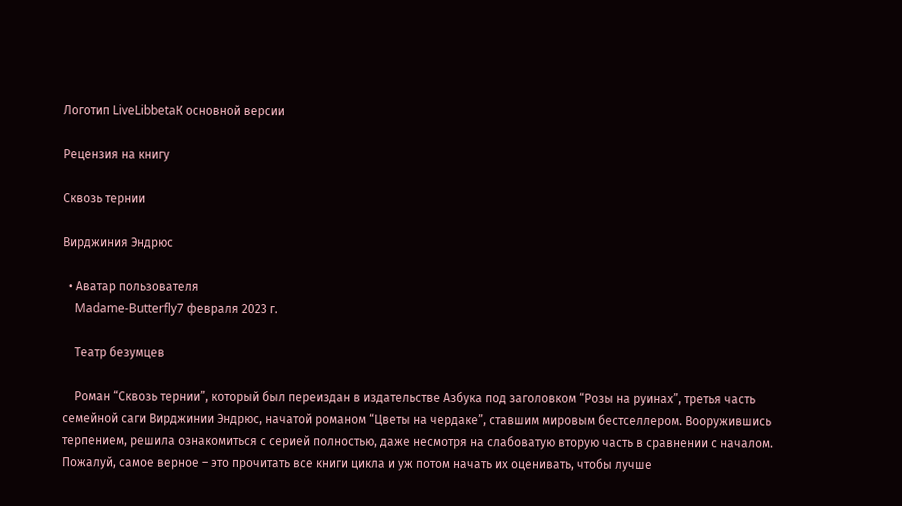Логотип LiveLibbetaК основной версии

Рецензия на книгу

Сквозь тернии

Вирджиния Эндрюс

  • Аватар пользователя
    Madame-Butterfly7 февраля 2023 г.

    Театр безумцев

    Роман “Сквозь тернии”, который был переиздан в издательстве Азбука под заголовком “Розы на руинах”, третья часть семейной саги Вирджинии Эндрюс, начатой романом “Цветы на чердаке”, ставшим мировым бестселлером. Вооружившись терпением, решила ознакомиться с серией полностью, даже несмотря на слабоватую вторую часть в сравнении с началом. Пожалуй, самое верное – это прочитать все книги цикла и уж потом начать их оценивать, чтобы лучше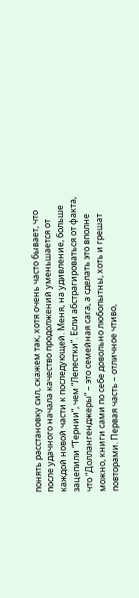понять расстановку сил, скажем так, хотя очень часто бывает, что после удачного начала качество продолжений уменьшается от каждой новой части к последующей. Меня, на удивление, больше зацепили “Тернии”, чем “Лепестки”. Если абстрагироваться от факта, что “Доллангенджеры” – это семейная сага, а сделать это вполне можно, книги сами по себе довольно любопытны, хоть и грешат повторами. Первая часть – отличное чтиво,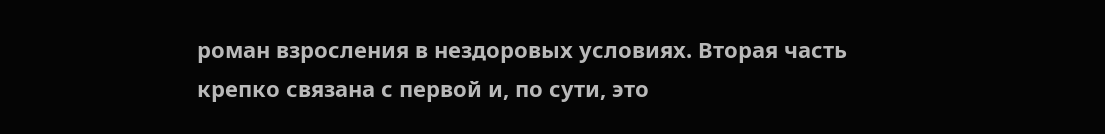роман взросления в нездоровых условиях. Вторая часть крепко связана с первой и, по сути, это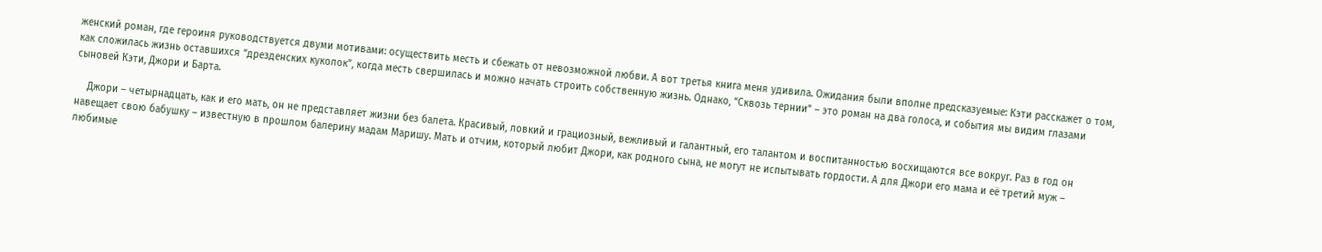женский роман, где героиня руководствуется двуми мотивами: осуществить месть и сбежать от невозможной любви. А вот третья книга меня удивила. Ожидания были вполне предсказуемые: Кэти расскажет о том, как сложилась жизнь оставшихся “дрезденских куколок”, когда месть свершилась и можно начать строить собственную жизнь. Однако, “Сквозь тернии” – это роман на два голоса, и события мы видим глазами сыновей Кэти, Джори и Барта.

    Джори – четырнадцать, как и его мать, он не представляет жизни без балета. Красивый, ловкий и грациозный, вежливый и галантный, его талантом и воспитанностью восхищаются все вокруг. Раз в год он навещает свою бабушку – известную в прошлом балерину мадам Маришу. Мать и отчим, который любит Джори, как родного сына, не могут не испытывать гордости. А для Джори его мама и её третий муж – любимые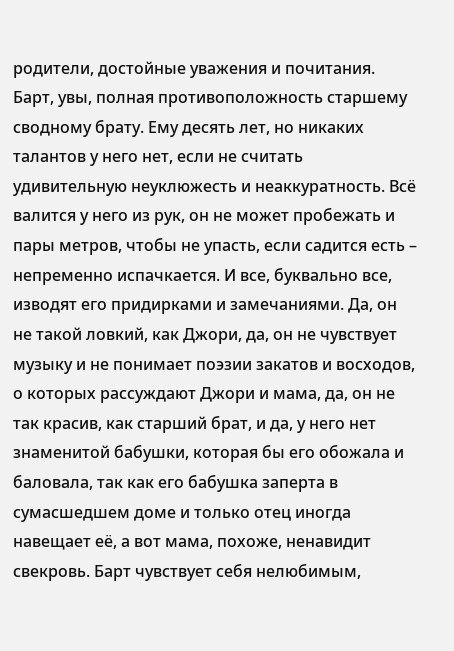родители, достойные уважения и почитания. Барт, увы, полная противоположность старшему сводному брату. Ему десять лет, но никаких талантов у него нет, если не считать удивительную неуклюжесть и неаккуратность. Всё валится у него из рук, он не может пробежать и пары метров, чтобы не упасть, если садится есть – непременно испачкается. И все, буквально все, изводят его придирками и замечаниями. Да, он не такой ловкий, как Джори, да, он не чувствует музыку и не понимает поэзии закатов и восходов, о которых рассуждают Джори и мама, да, он не так красив, как старший брат, и да, у него нет знаменитой бабушки, которая бы его обожала и баловала, так как его бабушка заперта в сумасшедшем доме и только отец иногда навещает её, а вот мама, похоже, ненавидит свекровь. Барт чувствует себя нелюбимым,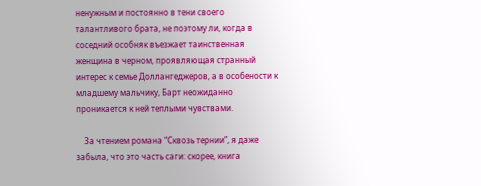ненужным и постоянно в тени своего талантливого брата, не поэтому ли, когда в соседний особняк въезжает таинственная женщина в черном, проявляющая странный интерес к семье Доллангеджеров, а в особености к младшему мальчику, Барт неожиданно проникается к ней теплыми чувствами.

    За чтением романа “Сквозь тернии”, я даже забыла, что это часть саги: скорее, книга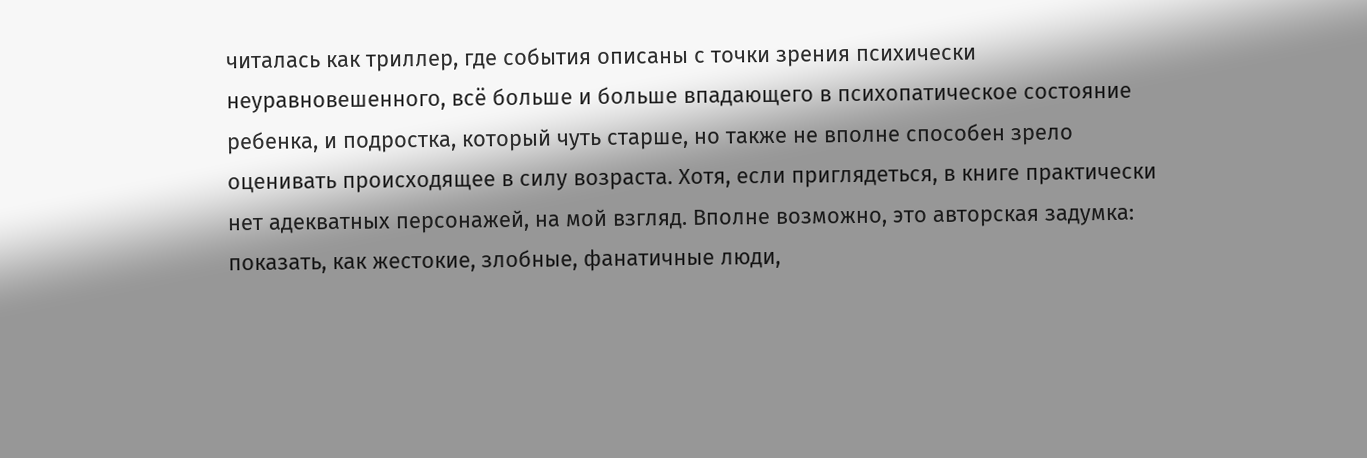читалась как триллер, где события описаны с точки зрения психически неуравновешенного, всё больше и больше впадающего в психопатическое состояние ребенка, и подростка, который чуть старше, но также не вполне способен зрело оценивать происходящее в силу возраста. Хотя, если приглядеться, в книге практически нет адекватных персонажей, на мой взгляд. Вполне возможно, это авторская задумка: показать, как жестокие, злобные, фанатичные люди,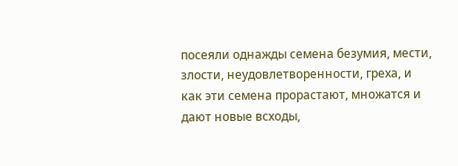посеяли однажды семена безумия, мести, злости, неудовлетворенности, греха, и как эти семена прорастают, множатся и дают новые всходы,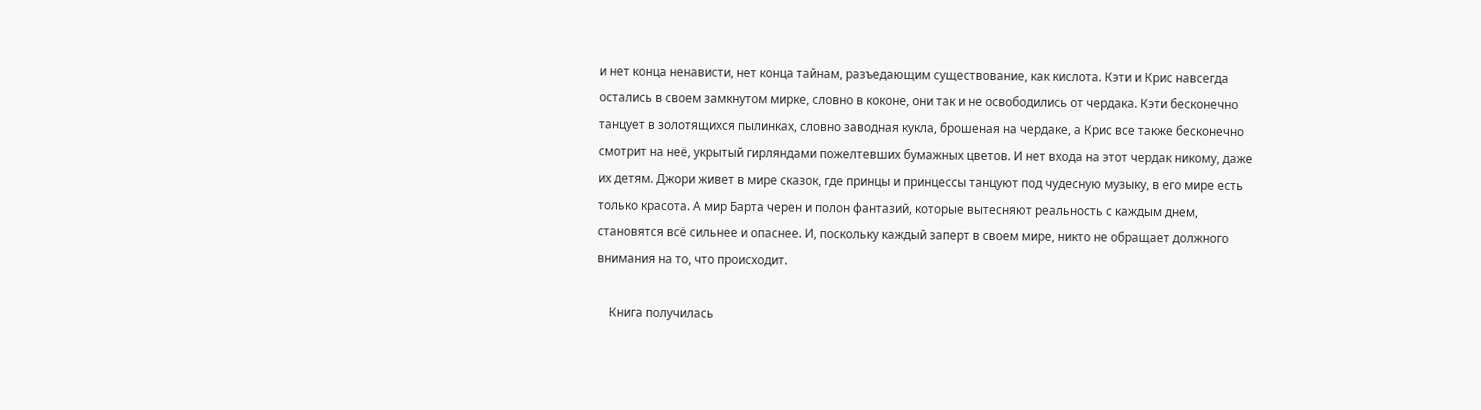и нет конца ненависти, нет конца тайнам, разъедающим существование, как кислота. Кэти и Крис навсегда остались в своем замкнутом мирке, словно в коконе, они так и не освободились от чердака. Кэти бесконечно танцует в золотящихся пылинках, словно заводная кукла, брошеная на чердаке, а Крис все также бесконечно смотрит на неё, укрытый гирляндами пожелтевших бумажных цветов. И нет входа на этот чердак никому, даже их детям. Джори живет в мире сказок, где принцы и принцессы танцуют под чудесную музыку, в его мире есть только красота. А мир Барта черен и полон фантазий, которые вытесняют реальность с каждым днем, становятся всё сильнее и опаснее. И, поскольку каждый заперт в своем мире, никто не обращает должного внимания на то, что происходит.

    Книга получилась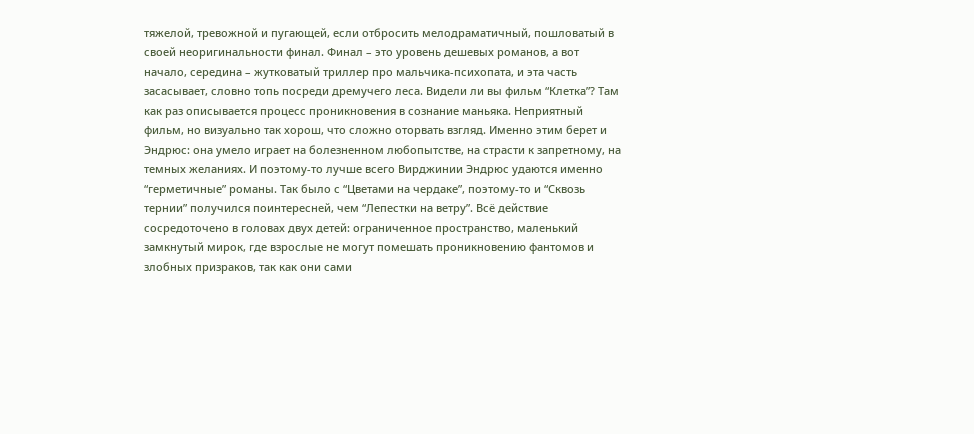тяжелой, тревожной и пугающей, если отбросить мелодраматичный, пошловатый в своей неоригинальности финал. Финал – это уровень дешевых романов, а вот начало, середина – жутковатый триллер про мальчика-психопата, и эта часть засасывает, словно топь посреди дремучего леса. Видели ли вы фильм “Клетка”? Там как раз описывается процесс проникновения в сознание маньяка. Неприятный фильм, но визуально так хорош, что сложно оторвать взгляд. Именно этим берет и Эндрюс: она умело играет на болезненном любопытстве, на страсти к запретному, на темных желаниях. И поэтому-то лучше всего Вирджинии Эндрюс удаются именно “герметичные” романы. Так было с “Цветами на чердаке”, поэтому-то и “Сквозь тернии” получился поинтересней, чем “Лепестки на ветру”. Всё действие сосредоточено в головах двух детей: ограниченное пространство, маленький замкнутый мирок, где взрослые не могут помешать проникновению фантомов и злобных призраков, так как они сами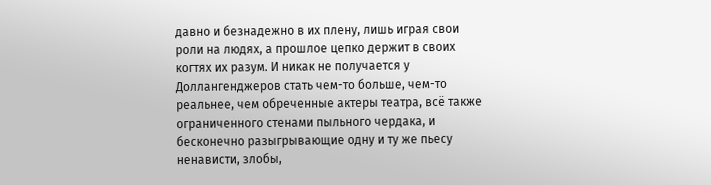давно и безнадежно в их плену, лишь играя свои роли на людях, а прошлое цепко держит в своих когтях их разум. И никак не получается у Доллангенджеров стать чем-то больше, чем-то реальнее, чем обреченные актеры театра, всё также ограниченного стенами пыльного чердака, и бесконечно разыгрывающие одну и ту же пьесу ненависти, злобы,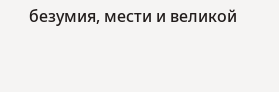безумия, мести и великой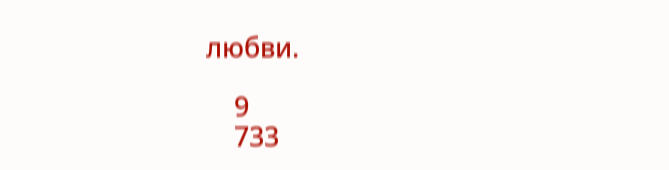любви.

    9
    733